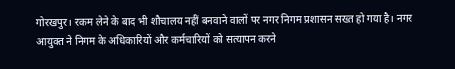गोरखपुर। रकम लेने के बाद भी शौचालय नहीं बनवाने वालों पर नगर निगम प्रशासन सख्त हो गया है। नगर आयुक्त ने निगम के अधिकारियों और कर्मचारियों को सत्यापन करने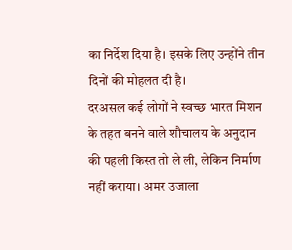का निर्देश दिया है। इसके लिए उन्होंने तीन दिनों की मोहलत दी है।
दरअसल कई लोगों ने स्वच्छ भारत मिशन के तहत बनने वाले शौचालय के अनुदान की पहली किस्त तो ले ली, लेकिन निर्माण नहीं कराया। अमर उजाला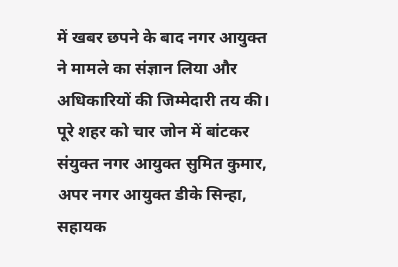में खबर छपने के बाद नगर आयुक्त ने मामले का संज्ञान लिया और अधिकारियों की जिम्मेदारी तय की। पूरे शहर को चार जोन में बांटकर संयुक्त नगर आयुक्त सुमित कुमार, अपर नगर आयुक्त डीके सिन्हा, सहायक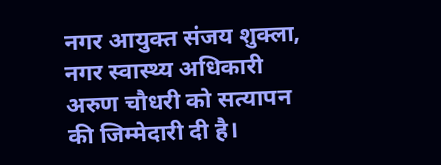नगर आयुक्त संजय शुक्ला, नगर स्वास्थ्य अधिकारी अरुण चौधरी को सत्यापन की जिम्मेदारी दी है।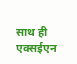साथ ही एक्सईएन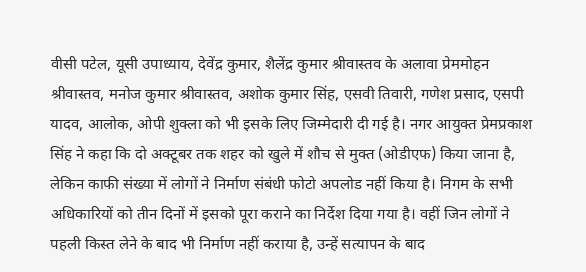वीसी पटेल, यूसी उपाध्याय, देवेंद्र कुमार, शैलेंद्र कुमार श्रीवास्तव के अलावा प्रेममोहन श्रीवास्तव, मनोज कुमार श्रीवास्तव, अशोक कुमार सिंह, एसवी तिवारी, गणेश प्रसाद, एसपी यादव, आलोक, ओपी शुक्ला को भी इसके लिए जिम्मेदारी दी गई है। नगर आयुक्त प्रेमप्रकाश सिंह ने कहा कि दो अक्टूबर तक शहर को खुले में शौच से मुक्त (ओडीएफ) किया जाना है, लेकिन काफी संख्या में लोगों ने निर्माण संबंधी फोटो अपलोड नहीं किया है। निगम के सभी अधिकारियों को तीन दिनों में इसको पूरा कराने का निर्देश दिया गया है। वहीं जिन लोगों ने पहली किस्त लेने के बाद भी निर्माण नहीं कराया है, उन्हें सत्यापन के बाद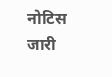नोटिस जारी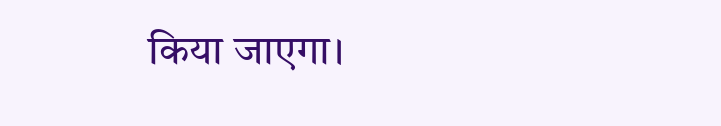किया जाएगा।